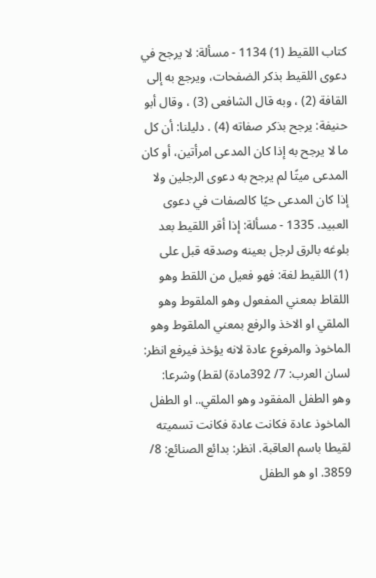كتاب اللقيط (1) 1134 - مسألة: لا يرجح في دعوى اللقيط بذكر الضفحات، ويرجع به إلى القافة (2) ، وبه قال الشافعى (3) ، وقال أبو حنيفة: يرجح بذكر صفاته (4) . دليلنا: أن كل ما لا يرجح به إذا كان المدعى امرأتين، أو كان المدعى ميتًا لم يرجح به دعوى الرجلين ولا إذا كان المدعى حيًا كالصفات في دعوى العبيد. 1335 - مسألة: إذا أقر اللقيط بعد بلوغه بالرق لرجل بعينه وصدقه قبل على
(1) اللقيط لغة: فهو فعيل من اللقط وهو اللقاط بمعني المفعول وهو الملقوط وهو الملقي او الاخذ والرفع بمعني الملقوط وهو الماخوذ والمرفوع عادة لانه يؤخذ فيرفع انظر: لسان العرب: 7/ 392مادة) لقط) وشرعا: وهو الطفل المفقود وهو الملقي.. او الطفل الماخوذ عادة فكانت عادة فكانت تسميته لقيطا باسم العاقبة. انظر: بدائع الصنائع: 8/ 3859. او هو الطفل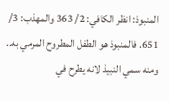المنبوذ: انظر الكافي: 2/ 363 والمهذب: 3/ 651. فالمنبوذ هو الطفل المطروح المرمي به.. ومنه سمي النبيذ لانه يطرح في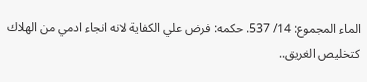الماء المجموع: 14/ 537. حكمه: فرض علي الكفاية لانه انجاء ادمي من الهلاك كتخليص الغريق..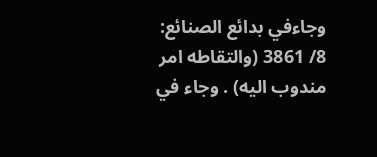وجاءفي بدائع الصنائع: 8/ 3861 (والتقاطه امر مندوب اليه) . وجاء في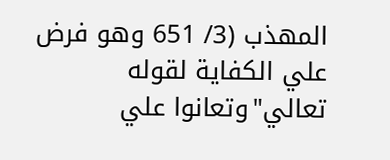المهذب (3/ 651 وهو فرض علي الكفاية لقوله تعالي"وتعانوا علي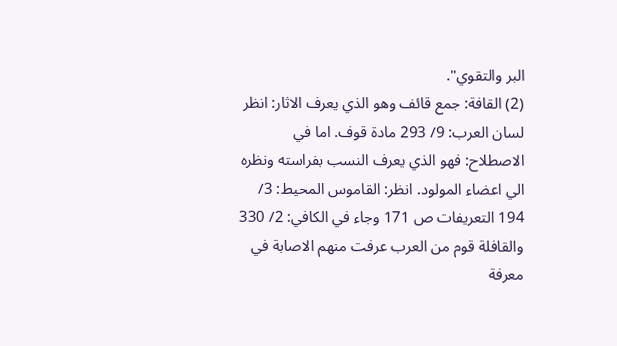البر والتقوي".
(2) القافة: جمع قائف وهو الذي يعرف الاثار: انظر لسان العرب: 9/ 293 مادة قوف. اما في الاصطلاح: فهو الذي يعرف النسب بفراسته ونظره الي اعضاء المولود. انظر: القاموس المحيط: 3/ 194 التعريفات ص 171 وجاء في الكافي: 2/ 330 والقافلة قوم من العرب عرفت منهم الاصابة في معرفة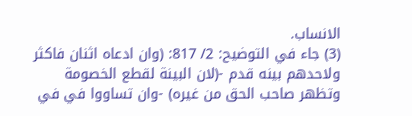الانساب.
(3) جاء في التوضيح: 2/ 817: (وان ادعاه اثنان فاكثر ولاحدهم بينه قدم -(لان البينة لقطع الخصومة وتظهر صاحب الحق من غيره) -وان تساووا في في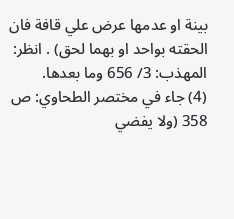بينة او عدمها عرض علي قافة فان الحقته بواحد او بهما لحق) . انظر: المهذب: 3/ 656 وما بعدها.
(4) جاء في مختصر الطحاوي: ص 358 (ولا يفضي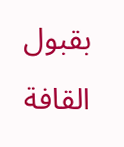بقبول القافة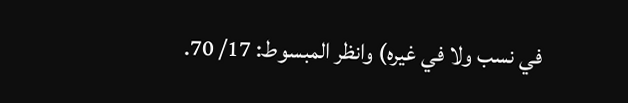في نسب ولا في غيره) وانظر المبسوط: 17/ 70.